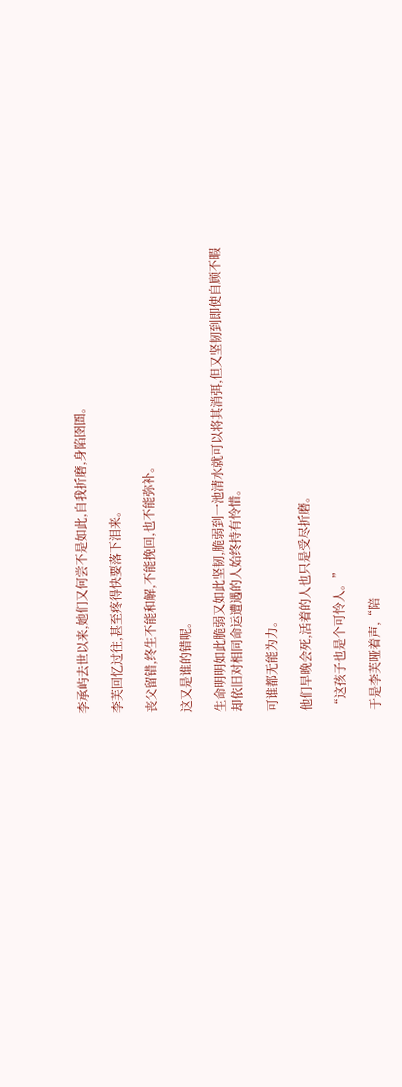李承屿去世以来,她们又何尝不是如此,自我折磨,身陷囹圄。

李芙回忆过往,甚至疼得快要落下泪来。

丧父留错,终生不能和解,不能挽回,也不能弥补。

这又是谁的错呢。

生命明明如此脆弱又如此坚韧,脆弱到一池清水就可以将其消弭,但又坚韧到即使自顾不暇却依旧对相同命运遭遇的人始终持有怜惜。

可谁都无能为力。

他们早晚会死,活着的人也只是受尽折磨。

“这孩子也是个可怜人。”

于是李芙哑着声,“陪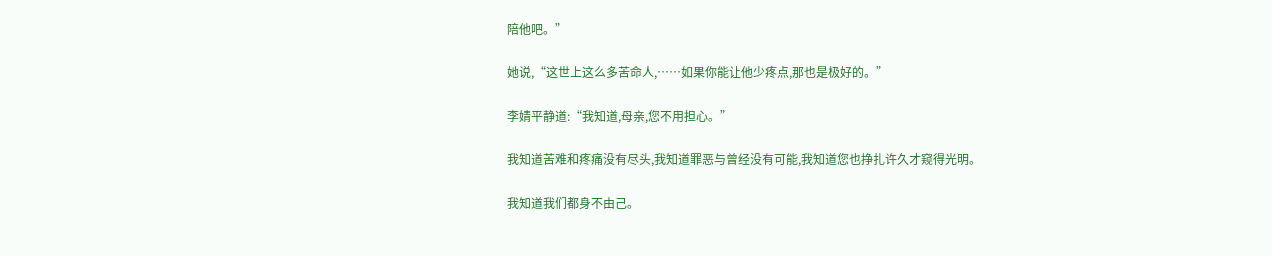陪他吧。”

她说,“这世上这么多苦命人,……如果你能让他少疼点,那也是极好的。”

李婧平静道:“我知道,母亲,您不用担心。”

我知道苦难和疼痛没有尽头,我知道罪恶与曾经没有可能,我知道您也挣扎许久才窥得光明。

我知道我们都身不由己。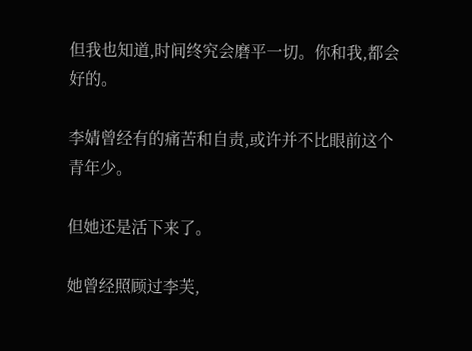但我也知道,时间终究会磨平一切。你和我,都会好的。

李婧曾经有的痛苦和自责,或许并不比眼前这个青年少。

但她还是活下来了。

她曾经照顾过李芙,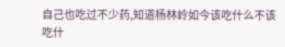自己也吃过不少药,知道杨林岭如今该吃什么不该吃什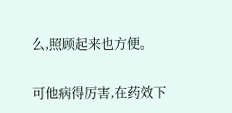么,照顾起来也方便。

可他病得厉害,在药效下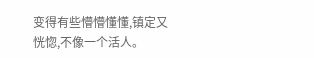变得有些懵懵懂懂,镇定又恍惚,不像一个活人。